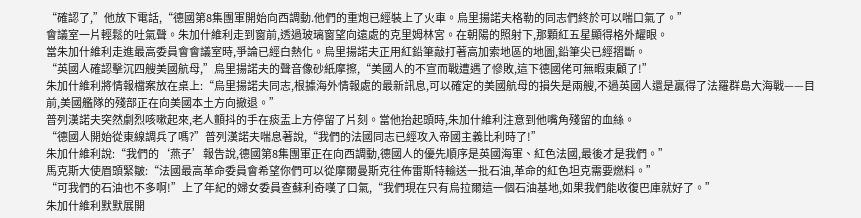“確認了,”他放下電話,“德國第8集團軍開始向西調動.他們的重炮已經裝上了火車。烏里揚諾夫格勒的同志們終於可以喘口氣了。”
會議室一片輕鬆的吐氣聲。朱加什維利走到窗前,透過玻璃窗望向遠處的克里姆林宮。在朝陽的照射下,那顆紅五星顯得格外耀眼。
當朱加什維利走進最高委員會會議室時,爭論已經白熱化。烏里揚諾夫正用紅鉛筆敲打著高加索地區的地圖,鉛筆尖已經摺斷。
“英國人確認擊沉四艘美國航母,”烏里揚諾夫的聲音像砂紙摩擦,“美國人的不宣而戰遭遇了慘敗,這下德國佬可無暇東顧了!”
朱加什維利將情報檔案放在桌上:“烏里揚諾夫同志,根據海外情報處的最新訊息,可以確定的美國航母的損失是兩艘,不過英國人還是贏得了法羅群島大海戰——目前,美國艦隊的殘部正在向美國本土方向撤退。”
普列漢諾夫突然劇烈咳嗽起來,老人顫抖的手在痰盂上方停留了片刻。當他抬起頭時,朱加什維利注意到他嘴角殘留的血絲。
“德國人開始從東線調兵了嗎?”普列漢諾夫喘息著說,“我們的法國同志已經攻入帝國主義比利時了!”
朱加什維利說:“我們的‘燕子’報告說,德國第8集團軍正在向西調動,德國人的優先順序是英國海軍、紅色法國,最後才是我們。”
馬克斯大使眉頭緊皺:“法國最高革命委員會希望你們可以從摩爾曼斯克往佈雷斯特輸送一批石油,革命的紅色坦克需要燃料。”
“可我們的石油也不多啊!”上了年紀的婦女委員查蘇利奇嘆了口氣,“我們現在只有烏拉爾這一個石油基地,如果我們能收復巴庫就好了。”
朱加什維利默默展開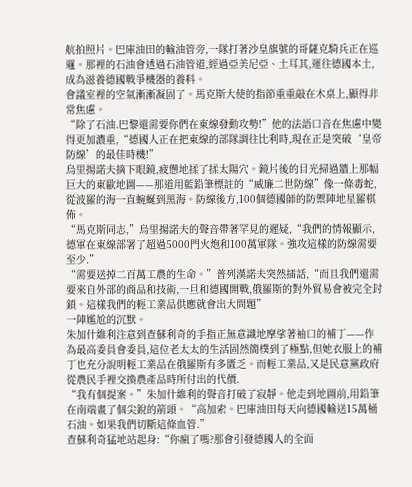航拍照片。巴庫油田的輸油管旁,一隊打著沙皇旗號的哥薩克騎兵正在巡邏。那裡的石油會透過石油管道,經過亞美尼亞、土耳其,運往德國本土,成為滋養德國戰爭機器的養料。
會議室裡的空氣漸漸凝固了。馬克斯大使的指節重重敲在木桌上,顯得非常焦慮。
“除了石油.巴黎還需要你們在東線發動攻勢!”他的法語口音在焦慮中變得更加濃重,“德國人正在把東線的部隊調往比利時,現在正是突破‘皇帝防線’的最佳時機!”
烏里揚諾夫摘下眼鏡,疲憊地揉了揉太陽穴。鏡片後的目光掃過牆上那幅巨大的東歐地圖——那道用藍鉛筆標註的“威廉二世防線”像一條毒蛇,從波羅的海一直蜿蜒到黑海。防線後方,100個德國師的防禦陣地星羅棋佈。
“馬克斯同志,”烏里揚諾夫的聲音帶著罕見的遲疑,“我們的情報顯示,德軍在東線部署了超過5000門火炮和100萬軍隊。強攻這樣的防線需要至少.”
“需要送掉二百萬工農的生命。”普列漢諾夫突然插話,“而且我們還需要來自外部的商品和技術,一旦和德國開戰,俄羅斯的對外貿易會被完全封鎖。這樣我們的輕工業品供應就會出大問題”
一陣尷尬的沉默。
朱加什維利注意到查蘇利奇的手指正無意識地摩挲著袖口的補丁——作為最高委員會委員,這位老太太的生活固然簡樸到了極點,但她衣服上的補丁也充分說明輕工業品在俄羅斯有多匱乏。而輕工業品,又是民意黨政府從農民手裡交換農產品時所付出的代價.
“我有個提案。”朱加什維利的聲音打破了寂靜。他走到地圖前,用鉛筆在南端畫了個尖銳的箭頭。“高加索。巴庫油田每天向德國輸送15萬桶石油。如果我們切斷這條血管.”
查蘇利奇猛地站起身:“你瘋了嗎?那會引發德國人的全面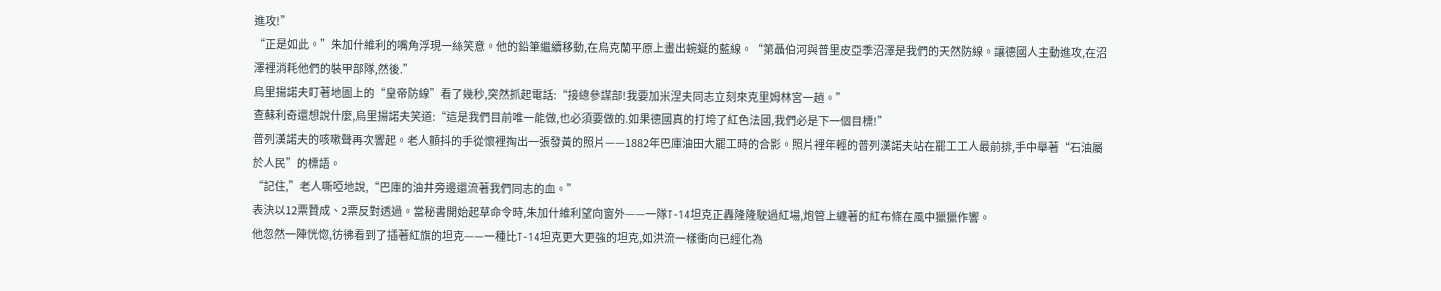進攻!”
“正是如此。”朱加什維利的嘴角浮現一絲笑意。他的鉛筆繼續移動,在烏克蘭平原上畫出蜿蜒的藍線。“第聶伯河與普里皮亞季沼澤是我們的天然防線。讓德國人主動進攻,在沼澤裡消耗他們的裝甲部隊,然後.”
烏里揚諾夫盯著地圖上的“皇帝防線”看了幾秒,突然抓起電話:“接總參謀部!我要加米涅夫同志立刻來克里姆林宮一趟。”
查蘇利奇還想說什麼,烏里揚諾夫笑道:“這是我們目前唯一能做,也必須要做的.如果德國真的打垮了紅色法國,我們必是下一個目標!”
普列漢諾夫的咳嗽聲再次響起。老人顫抖的手從懷裡掏出一張發黃的照片——1882年巴庫油田大罷工時的合影。照片裡年輕的普列漢諾夫站在罷工工人最前排,手中舉著“石油屬於人民”的標語。
“記住,”老人嘶啞地說,“巴庫的油井旁邊還流著我們同志的血。”
表決以12票贊成、2票反對透過。當秘書開始起草命令時,朱加什維利望向窗外——一隊T-14坦克正轟隆隆駛過紅場,炮管上纏著的紅布條在風中獵獵作響。
他忽然一陣恍惚,彷彿看到了插著紅旗的坦克——一種比T-14坦克更大更強的坦克,如洪流一樣衝向已經化為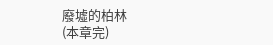廢墟的柏林
(本章完)